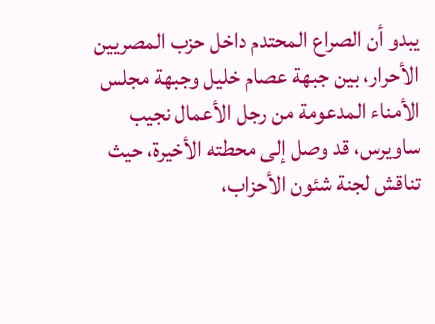يبدو أن الصراع المحتدم داخل حزب المصريين الأحرار، بين جبهة عصام خليل وجبهة مجلس الأمناء المدعومة من رجل الأعمال نجيب ساويرس، قد وصل إلى محطته الأخيرة، حيث تناقش لجنة شئون الأحزاب،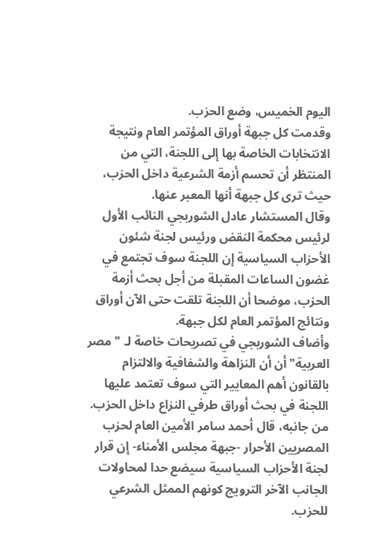اليوم الخميس، وضع الحزب.
وقدمت كل جبهة أوراق المؤتمر العام ونتيجة الانتخابات الخاصة بها إلى اللجنة، التي من المنتظر أن تحسم أزمة الشرعية داخل الحزب، حيث ترى كل جبهة أنها المعبر عنها.
وقال المستشار عادل الشوربجي النائب الأول لرئيس محكمة النقض ورئيس لجنة شئون الأحزاب السياسية إن اللجنة سوف تجتمع في غضون الساعات المقبلة من أجل بحث أزمة الحزب، موضحا أن اللجنة تلقت حتى الآن أوراق ونتائج المؤتمر العام لكل جبهة.
وأضاف الشوربجي في تصريحات خاصة لـ "مصر العربية" أن أن النزاهة والشفافية والالتزام بالقانون أهم المعايير التي سوف تعتمد عليها اللجنة في بحث أوراق طرفي النزاع داخل الحزب.
من جانبه، قال أحمد سامر الأمين العام لحزب المصريين الأحرار -جبهة مجلس الأمناء- إن قرار لجنة الأحزاب السياسية سيضع حدا لمحاولات الجانب الآخر الترويج كونهم الممثل الشرعي للحزب.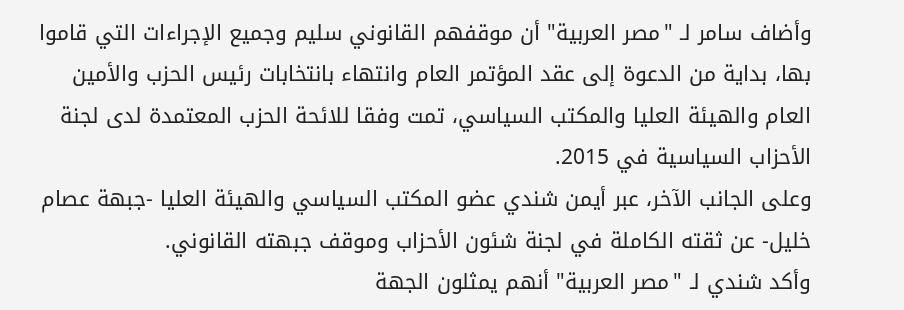وأضاف سامر لـ "مصر العربية" أن موقفهم القانوني سليم وجميع الإجراءات التي قاموا بها، بداية من الدعوة إلى عقد المؤتمر العام وانتهاء بانتخابات رئيس الحزب والأمين العام والهيئة العليا والمكتب السياسي، تمت وفقا للائحة الحزب المعتمدة لدى لجنة الأحزاب السياسية في 2015.
وعلى الجانب الآخر، عبر أيمن شندي عضو المكتب السياسي والهيئة العليا -جبهة عصام خليل- عن ثقته الكاملة في لجنة شئون الأحزاب وموقف جبهته القانوني.
وأكد شندي لـ "مصر العربية" أنهم يمثلون الجهة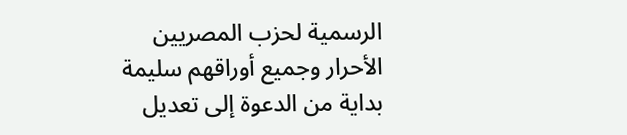الرسمية لحزب المصريين الأحرار وجميع أوراقهم سليمة بداية من الدعوة إلى تعديل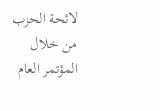لائحة الحزب من خلال المؤتمر العام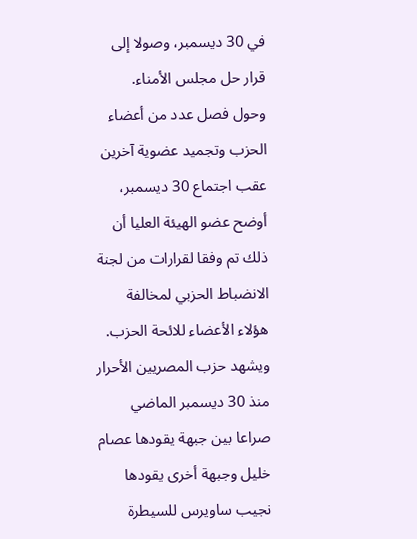في 30 ديسمبر، وصولا إلى قرار حل مجلس الأمناء.
وحول فصل عدد من أعضاء الحزب وتجميد عضوية آخرين عقب اجتماع 30 ديسمبر، أوضح عضو الهيئة العليا أن ذلك تم وفقا لقرارات من لجنة الانضباط الحزبي لمخالفة هؤلاء الأعضاء للائحة الحزب.
ويشهد حزب المصريين الأحرار منذ 30 ديسمبر الماضي صراعا بين جبهة يقودها عصام خليل وجبهة أخرى يقودها نجيب ساويرس للسيطرة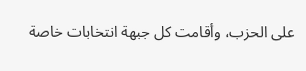على الحزب، وأقامت كل جبهة انتخابات خاصة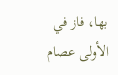بها، فاز في الأولى عصام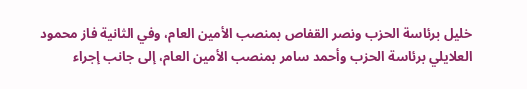خليل برئاسة الحزب ونصر القفاص بمنصب الأمين العام، وفي الثانية فاز محمود العلايلي برئاسة الحزب وأحمد سامر بمنصب الأمين العام، إلى جانب إجراء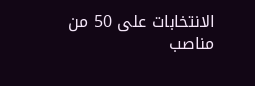الانتخابات على 50 من مناصب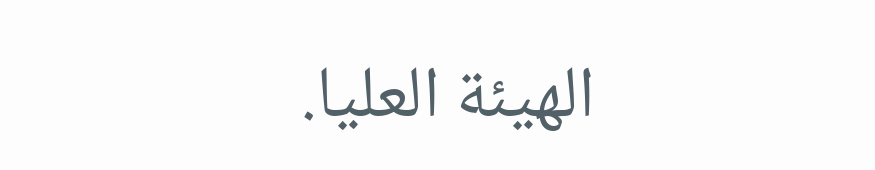الهيئة العليا.